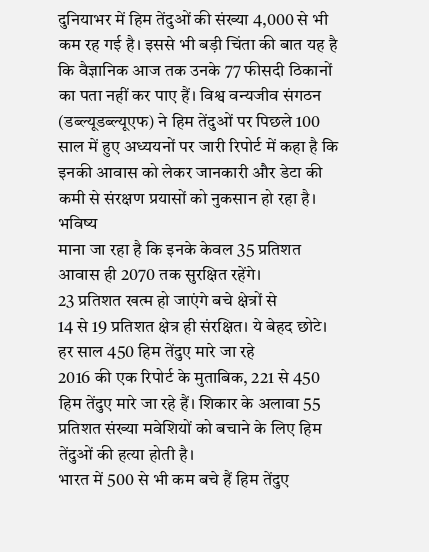दुनियाभर में हिम तेंदुओं की संख्या 4,000 से भी कम रह गई है। इससे भी बड़ी चिंता की बात यह है कि वैज्ञानिक आज तक उनके 77 फीसदी ठिकानों का पता नहीं कर पाए हैं। विश्व वन्यजीव संगठन (डब्ल्यूडब्ल्यूएफ) ने हिम तेंदुओं पर पिछले 100 साल में हुए अध्ययनों पर जारी रिपोर्ट में कहा है कि इनकी आवास को लेकर जानकारी और डेटा की कमी से संरक्षण प्रयासों को नुकसान हो रहा है।
भविष्य
माना जा रहा है कि इनके केवल 35 प्रतिशत आवास ही 2070 तक सुरक्षित रहेंगे।
23 प्रतिशत खत्म हो जाएंगे बचे क्षेत्रों से
14 से 19 प्रतिशत क्षेत्र ही संरक्षित। ये बेहद छोटे।
हर साल 450 हिम तेंदुए मारे जा रहे
2016 की एक रिपोर्ट के मुताबिक, 221 से 450 हिम तेंदुए मारे जा रहे हैं। शिकार के अलावा 55 प्रतिशत संख्या मवेशियों को बचाने के लिए हिम तेंदुओं की हत्या होती है।
भारत में 500 से भी कम बचे हैं हिम तेंदुए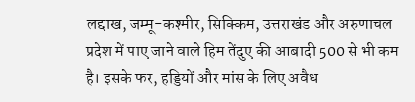लद्दाख, जम्मू-कश्मीर, सिक्किम, उत्तराखंड और अरुणाचल प्रदेश में पाए जाने वाले हिम तेंदुए की आबादी 500 से भी कम है। इसके फर, हड्डियों और मांस के लिए अवैध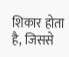शिकार होता है, जिससे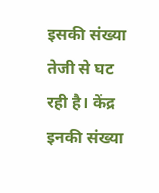इसकी संख्या तेजी से घट रही है। केंद्र इनकी संख्या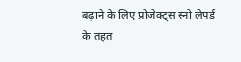बढ़ाने के लिए प्रोजेक्ट्स स्नो लेपर्ड के तहत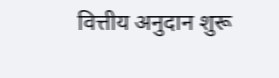वित्तीय अनुदान शुरू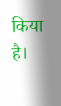किया है।